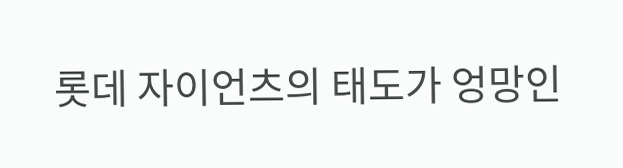롯데 자이언츠의 태도가 엉망인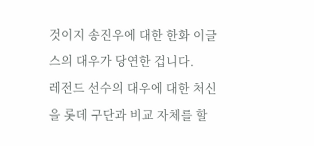것이지 송진우에 대한 한화 이글스의 대우가 당연한 겁니다.
레전드 선수의 대우에 대한 처신을 롯데 구단과 비교 자체를 할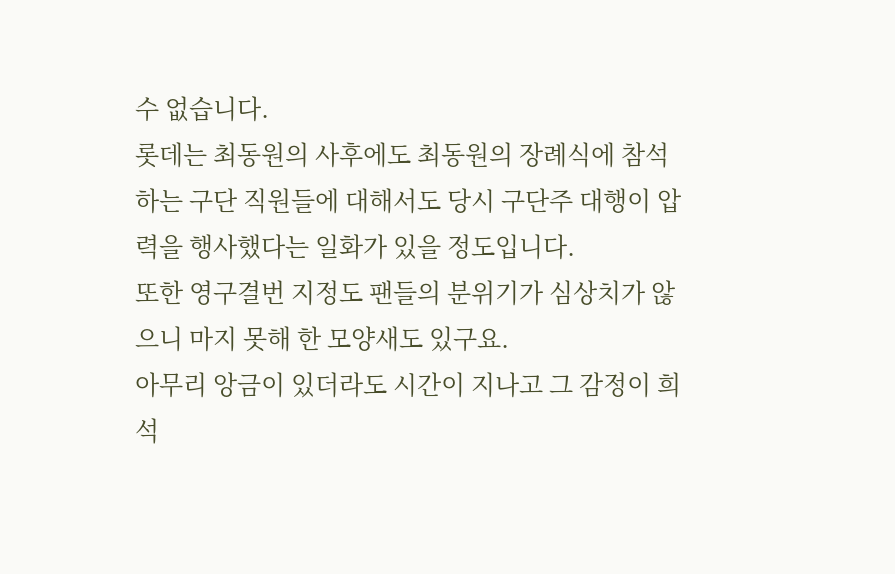수 없습니다.
롯데는 최동원의 사후에도 최동원의 장례식에 참석하는 구단 직원들에 대해서도 당시 구단주 대행이 압력을 행사했다는 일화가 있을 정도입니다.
또한 영구결번 지정도 팬들의 분위기가 심상치가 않으니 마지 못해 한 모양새도 있구요.
아무리 앙금이 있더라도 시간이 지나고 그 감정이 희석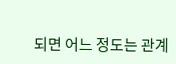되면 어느 정도는 관계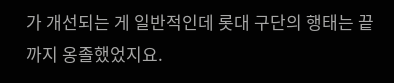가 개선되는 게 일반적인데 롯대 구단의 행태는 끝까지 옹졸했었지요.